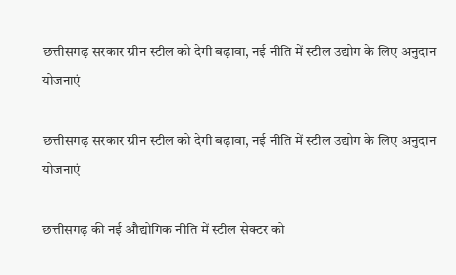छत्तीसगढ़ सरकार ग्रीन स्टील को देगी बढ़ावा, नई नीति में स्टील उद्योग के लिए अनुदान योजनाएं

छत्तीसगढ़ सरकार ग्रीन स्टील को देगी बढ़ावा, नई नीति में स्टील उद्योग के लिए अनुदान योजनाएं

छत्तीसगढ़ की नई औद्योगिक नीति में स्टील सेक्टर को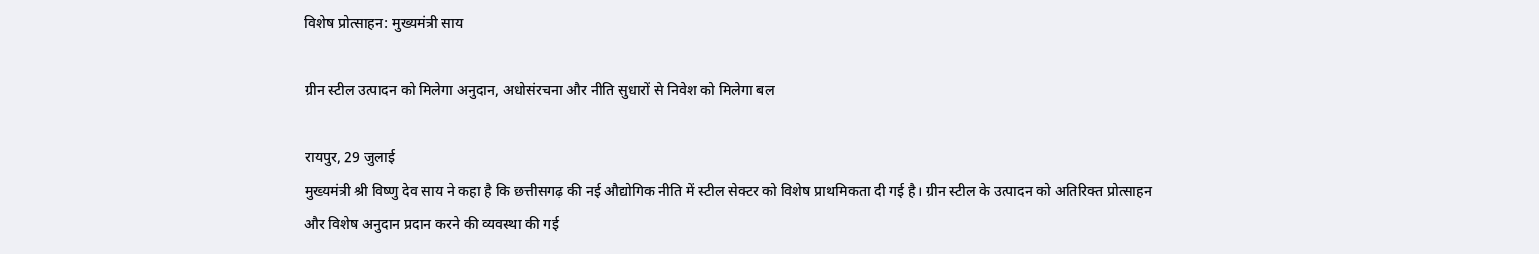विशेष प्रोत्साहन: मुख्यमंत्री साय

ग्रीन स्टील उत्पादन को मिलेगा अनुदान, अधोसंरचना और नीति सुधारों से निवेश को मिलेगा बल

रायपुर, 29 जुलाई
मुख्यमंत्री श्री विष्णु देव साय ने कहा है कि छत्तीसगढ़ की नई औद्योगिक नीति में स्टील सेक्टर को विशेष प्राथमिकता दी गई है। ग्रीन स्टील के उत्पादन को अतिरिक्त प्रोत्साहन और विशेष अनुदान प्रदान करने की व्यवस्था की गई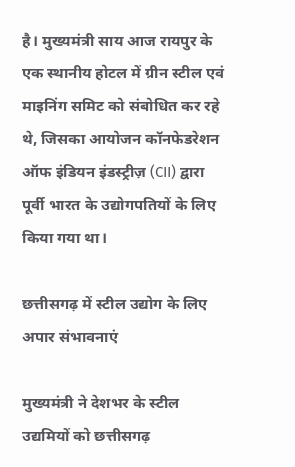है। मुख्यमंत्री साय आज रायपुर के एक स्थानीय होटल में ग्रीन स्टील एवं माइनिंग समिट को संबोधित कर रहे थे, जिसका आयोजन कॉनफेडरेशन ऑफ इंडियन इंडस्ट्रीज़ (CII) द्वारा पूर्वी भारत के उद्योगपतियों के लिए किया गया था।

छत्तीसगढ़ में स्टील उद्योग के लिए अपार संभावनाएं

मुख्यमंत्री ने देशभर के स्टील उद्यमियों को छत्तीसगढ़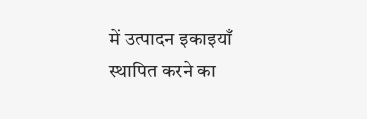में उत्पादन इकाइयाँ स्थापित करने का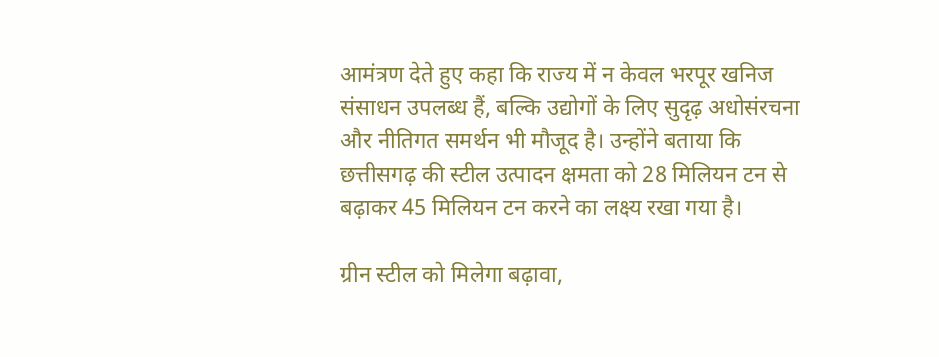आमंत्रण देते हुए कहा कि राज्य में न केवल भरपूर खनिज संसाधन उपलब्ध हैं, बल्कि उद्योगों के लिए सुदृढ़ अधोसंरचना और नीतिगत समर्थन भी मौजूद है। उन्होंने बताया कि छत्तीसगढ़ की स्टील उत्पादन क्षमता को 28 मिलियन टन से बढ़ाकर 45 मिलियन टन करने का लक्ष्य रखा गया है।

ग्रीन स्टील को मिलेगा बढ़ावा,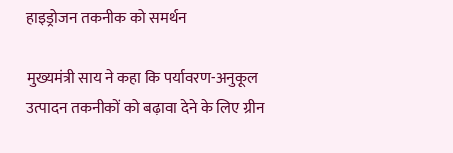हाइड्रोजन तकनीक को समर्थन

मुख्यमंत्री साय ने कहा कि पर्यावरण-अनुकूल उत्पादन तकनीकों को बढ़ावा देने के लिए ग्रीन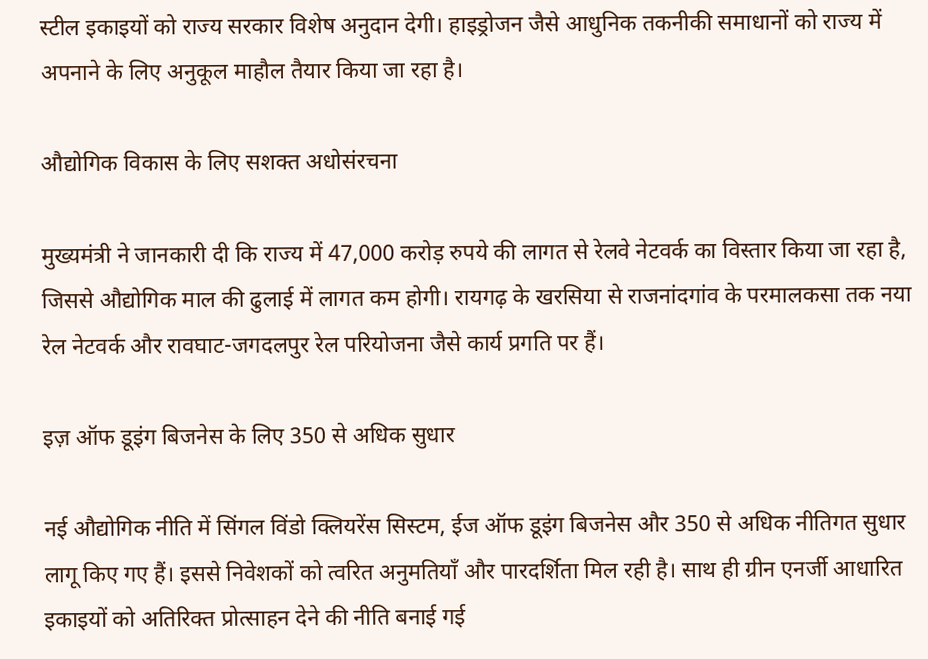स्टील इकाइयों को राज्य सरकार विशेष अनुदान देगी। हाइड्रोजन जैसे आधुनिक तकनीकी समाधानों को राज्य में अपनाने के लिए अनुकूल माहौल तैयार किया जा रहा है।

औद्योगिक विकास के लिए सशक्त अधोसंरचना

मुख्यमंत्री ने जानकारी दी कि राज्य में 47,000 करोड़ रुपये की लागत से रेलवे नेटवर्क का विस्तार किया जा रहा है, जिससे औद्योगिक माल की ढुलाई में लागत कम होगी। रायगढ़ के खरसिया से राजनांदगांव के परमालकसा तक नया रेल नेटवर्क और रावघाट-जगदलपुर रेल परियोजना जैसे कार्य प्रगति पर हैं।

इज़ ऑफ डूइंग बिजनेस के लिए 350 से अधिक सुधार

नई औद्योगिक नीति में सिंगल विंडो क्लियरेंस सिस्टम, ईज ऑफ डूइंग बिजनेस और 350 से अधिक नीतिगत सुधार लागू किए गए हैं। इससे निवेशकों को त्वरित अनुमतियाँ और पारदर्शिता मिल रही है। साथ ही ग्रीन एनर्जी आधारित इकाइयों को अतिरिक्त प्रोत्साहन देने की नीति बनाई गई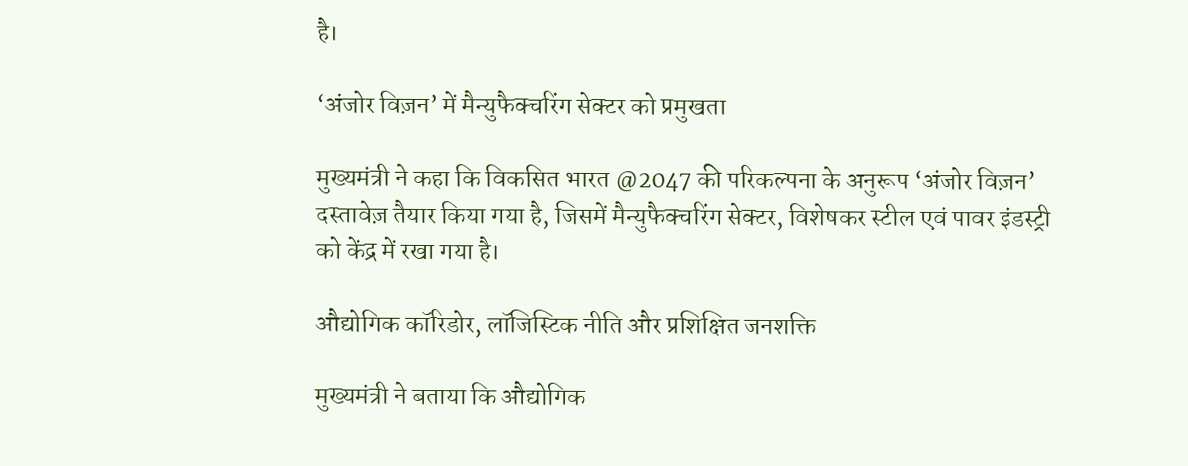है।

‘अंजोर विज़न’ में मैन्युफैक्चरिंग सेक्टर को प्रमुखता

मुख्यमंत्री ने कहा कि विकसित भारत @2047 की परिकल्पना के अनुरूप ‘अंजोर विज़न’ दस्तावेज़ तैयार किया गया है, जिसमें मैन्युफैक्चरिंग सेक्टर, विशेषकर स्टील एवं पावर इंडस्ट्री को केंद्र में रखा गया है।

औद्योगिक कॉरिडोर, लॉजिस्टिक नीति और प्रशिक्षित जनशक्ति

मुख्यमंत्री ने बताया कि औद्योगिक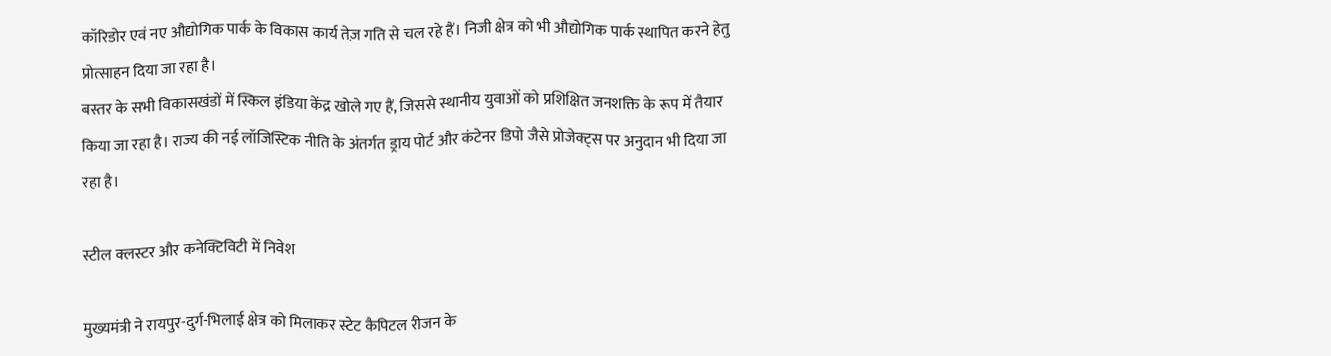कॉरिडोर एवं नए औद्योगिक पार्क के विकास कार्य तेज़ गति से चल रहे हैं। निजी क्षेत्र को भी औद्योगिक पार्क स्थापित करने हेतु प्रोत्साहन दिया जा रहा है।
बस्तर के सभी विकासखंडों में स्किल इंडिया केंद्र खोले गए हैं, जिससे स्थानीय युवाओं को प्रशिक्षित जनशक्ति के रूप में तैयार किया जा रहा है। राज्य की नई लॉजिस्टिक नीति के अंतर्गत ड्राय पोर्ट और कंटेनर डिपो जैसे प्रोजेक्ट्स पर अनुदान भी दिया जा रहा है।

स्टील क्लस्टर और कनेक्टिविटी में निवेश

मुख्यमंत्री ने रायपुर-दुर्ग-भिलाई क्षेत्र को मिलाकर स्टेट कैपिटल रीजन के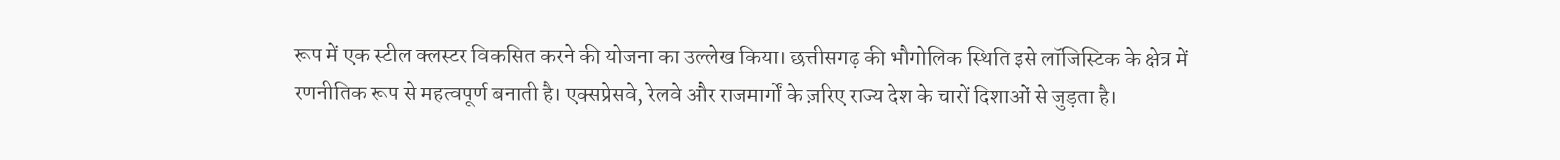रूप में एक स्टील क्लस्टर विकसित करने की योजना का उल्लेख किया। छत्तीसगढ़ की भौगोलिक स्थिति इसे लॉजिस्टिक के क्षेत्र में रणनीतिक रूप से महत्वपूर्ण बनाती है। एक्सप्रेसवे, रेलवे और राजमार्गों के ज़रिए राज्य देश के चारों दिशाओं से जुड़ता है।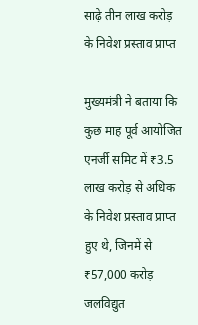साढ़े तीन लाख करोड़ के निवेश प्रस्ताव प्राप्त

मुख्यमंत्री ने बताया कि कुछ माह पूर्व आयोजित एनर्जी समिट में ₹3.5 लाख करोड़ से अधिक के निवेश प्रस्ताव प्राप्त हुए थे, जिनमें से ₹57,000 करोड़ जलविद्युत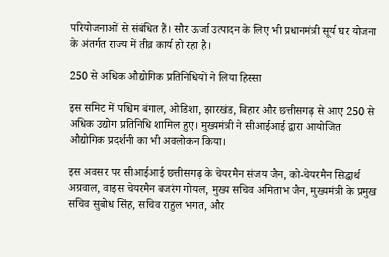परियोजनाओं से संबंधित हैं। सौर ऊर्जा उत्पादन के लिए भी प्रधानमंत्री सूर्य घर योजना के अंतर्गत राज्य में तीव्र कार्य हो रहा है।

250 से अधिक औद्योगिक प्रतिनिधियों ने लिया हिस्सा

इस समिट में पश्चिम बंगाल, ओडिशा, झारखंड, बिहार और छत्तीसगढ़ से आए 250 से अधिक उद्योग प्रतिनिधि शामिल हुए। मुख्यमंत्री ने सीआईआई द्वारा आयोजित औद्योगिक प्रदर्शनी का भी अवलोकन किया।

इस अवसर पर सीआईआई छत्तीसगढ़ के चेयरमैन संजय जैन, को-चेयरमैन सिद्धार्थ अग्रवाल, वाइस चेयरमैन बजरंग गोयल, मुख्य सचिव अमिताभ जैन, मुख्यमंत्री के प्रमुख सचिव सुबोध सिंह, सचिव राहुल भगत, और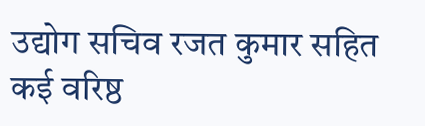उद्योग सचिव रजत कुमार सहित कई वरिष्ठ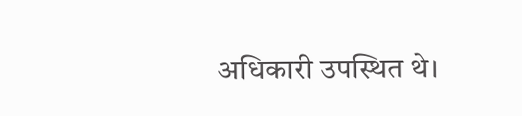अधिकारी उपस्थित थे।